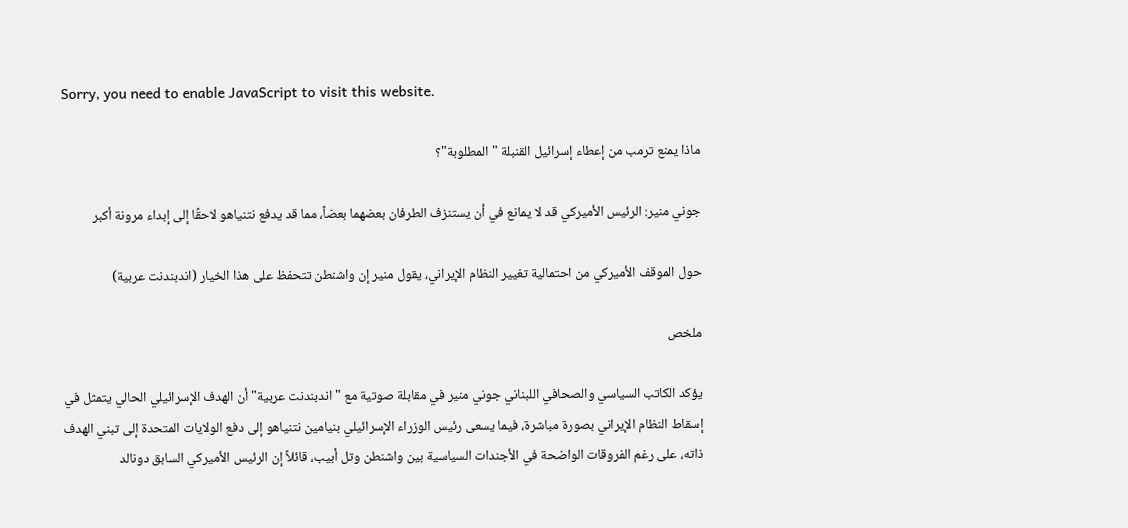Sorry, you need to enable JavaScript to visit this website.

ماذا يمنع ترمب من إعطاء إسرائيل القنبلة "المطلوبة"؟

جوني منير: الرئيس الأميركي قد لا يمانع في أن يستنزف الطرفان بعضهما بعضاً، مما قد يدفع نتنياهو لاحقًا إلى إبداء مرونة أكبر

حول الموقف الأميركي من احتمالية تغيير النظام الإيراني، يقول منير إن واشنطن تتحفظ على هذا الخيار (اندبندنت عربية)

ملخص

يؤكد الكاتب السياسي والصحافي اللبناني جوني منير في مقابلة صوتية مع "اندبندنت عربية" أن الهدف الإسرائيلي الحالي يتمثل في إسقاط النظام الإيراني بصورة مباشرة، فيما يسعى رئيس الوزراء الإسرائيلي بنيامين نتنياهو إلى دفع الولايات المتحدة إلى تبني الهدف ذاته، على رغم الفروقات الواضحة في الأجندات السياسية بين واشنطن وتل أبيب، قائلاً إن الرئيس الأميركي السابق دونالد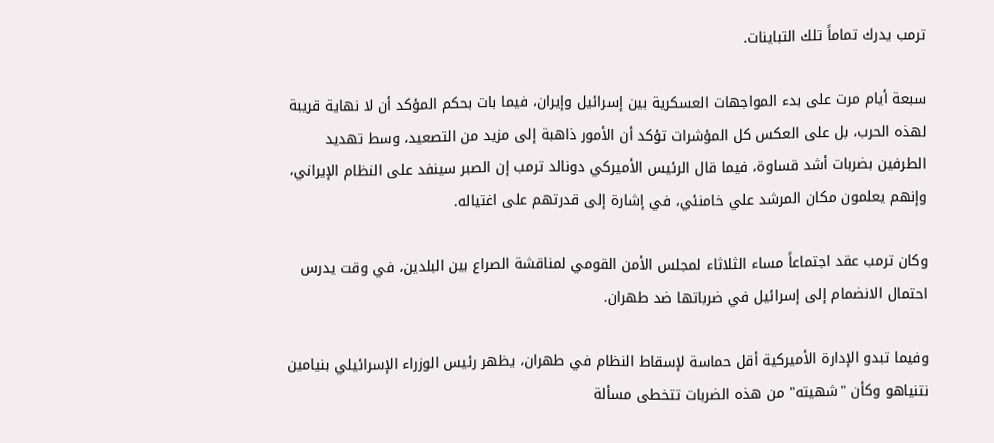ترمب يدرك تماماً تلك التباينات.

سبعة أيام مرت على بدء المواجهات العسكرية بين إسرائيل وإيران، فيما بات بحكم المؤكد أن لا نهاية قريبة لهذه الحرب، بل على العكس كل المؤشرات تؤكد أن الأمور ذاهبة إلى مزيد من التصعيد، وسط تهديد الطرفين بضربات أشد قساوة، فيما قال الرئيس الأميركي دونالد ترمب إن الصبر سينفد على النظام الإيراني، وإنهم يعلمون مكان المرشد علي خامنئي، في إشارة إلى قدرتهم على اغتياله.

وكان ترمب عقد اجتماعاً مساء الثلاثاء لمجلس الأمن القومي لمناقشة الصراع بين البلدين، في وقت يدرس احتمال الانضمام إلى إسرائيل في ضرباتها ضد طهران.

وفيما تبدو الإدارة الأميركية أقل حماسة لإسقاط النظام في طهران، يظهر رئيس الوزراء الإسرائيلي بنيامين نتنياهو وكأن "شهيته" من هذه الضربات تتخطى مسألة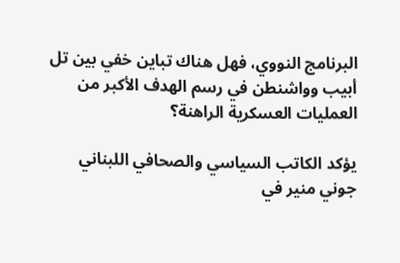البرنامج النووي، فهل هناك تباين خفي بين تل أبيب وواشنطن في رسم الهدف الأكبر من العمليات العسكرية الراهنة؟

يؤكد الكاتب السياسي والصحافي اللبناني جوني منير في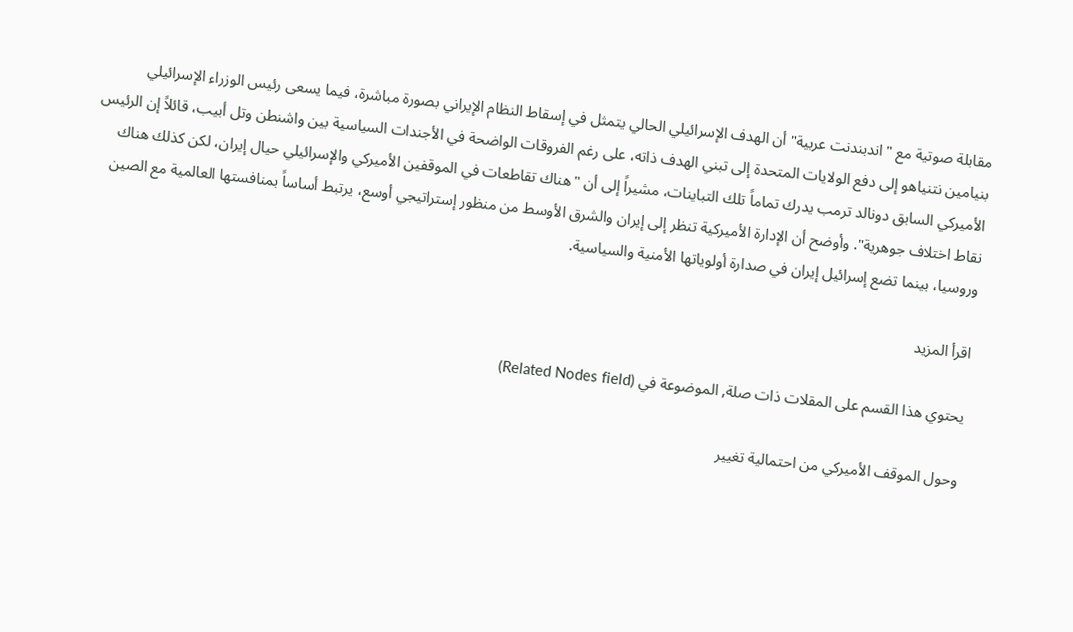مقابلة صوتية مع "اندبندنت عربية" أن الهدف الإسرائيلي الحالي يتمثل في إسقاط النظام الإيراني بصورة مباشرة، فيما يسعى رئيس الوزراء الإسرائيلي بنيامين نتنياهو إلى دفع الولايات المتحدة إلى تبني الهدف ذاته، على رغم الفروقات الواضحة في الأجندات السياسية بين واشنطن وتل أبيب، قائلاً إن الرئيس الأميركي السابق دونالد ترمب يدرك تماماً تلك التباينات، مشيراً إلى أن "هناك تقاطعات في الموقفين الأميركي والإسرائيلي حيال إيران، لكن كذلك هناك نقاط اختلاف جوهرية". وأوضح أن الإدارة الأميركية تنظر إلى إيران والشرق الأوسط من منظور إستراتيجي أوسع، يرتبط أساساً بمنافستها العالمية مع الصين وروسيا، بينما تضع إسرائيل إيران في صدارة أولوياتها الأمنية والسياسية.

اقرأ المزيد

يحتوي هذا القسم على المقلات ذات صلة, الموضوعة في (Related Nodes field)

وحول الموقف الأميركي من احتمالية تغيير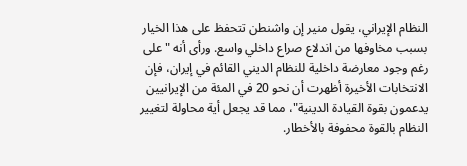النظام الإيراني، يقول منير إن واشنطن تتحفظ على هذا الخيار بسبب مخاوفها من اندلاع صراع داخلي واسع. ورأى أنه "على رغم وجود معارضة داخلية للنظام الديني القائم في إيران، فإن الانتخابات الأخيرة أظهرت أن نحو 20 في المئة من الإيرانيين يدعمون بقوة القيادة الدينية"، مما قد يجعل أية محاولة لتغيير النظام بالقوة محفوفة بالأخطار.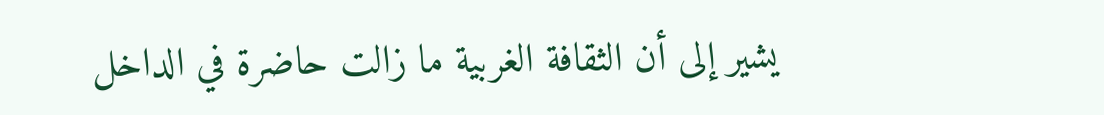يشير إلى أن الثقافة الغربية ما زالت حاضرة في الداخل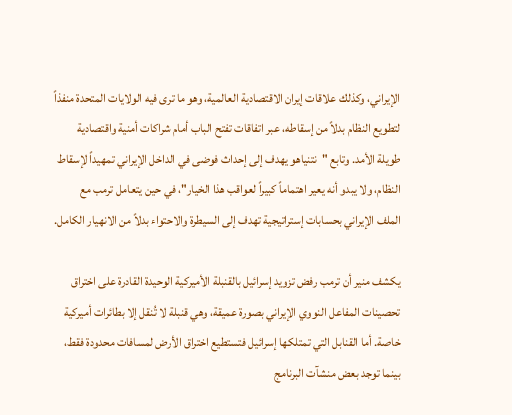الإيراني، وكذلك علاقات إيران الاقتصادية العالمية، وهو ما ترى فيه الولايات المتحدة منفذاً لتطويع النظام بدلاً من إسقاطه، عبر اتفاقات تفتح الباب أمام شراكات أمنية واقتصادية طويلة الأمد. وتابع "نتنياهو يهدف إلى إحداث فوضى في الداخل الإيراني تمهيداً لإسقاط النظام، ولا يبدو أنه يعير اهتماماً كبيراً لعواقب هذا الخيار"، في حين يتعامل ترمب مع الملف الإيراني بحسابات إستراتيجية تهدف إلى السيطرة والاحتواء بدلاً من الانهيار الكامل.

يكشف منير أن ترمب رفض تزويد إسرائيل بالقنبلة الأميركية الوحيدة القادرة على اختراق تحصينات المفاعل النووي الإيراني بصورة عميقة، وهي قنبلة لا تُنقل إلا بطائرات أميركية خاصة. أما القنابل التي تمتلكها إسرائيل فتستطيع اختراق الأرض لمسافات محدودة فقط، بينما توجد بعض منشآت البرنامج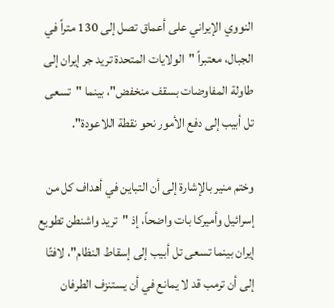النووي الإيراني على أعماق تصل إلى 130 متراً في الجبال، معتبراً "الولايات المتحدة تريد جر إيران إلى طاولة المفاوضات بسقف منخفض"، بينما "تسعى تل أبيب إلى دفع الأمور نحو نقطة اللاعودة".

وختم منير بالإشارة إلى أن التباين في أهداف كل من إسرائيل وأميركا بات واضحاً، إذ "تريد واشنطن تطويع إيران بينما تسعى تل أبيب إلى إسقاط النظام"، لافتًا إلى أن ترمب قد لا يمانع في أن يستنزف الطرفان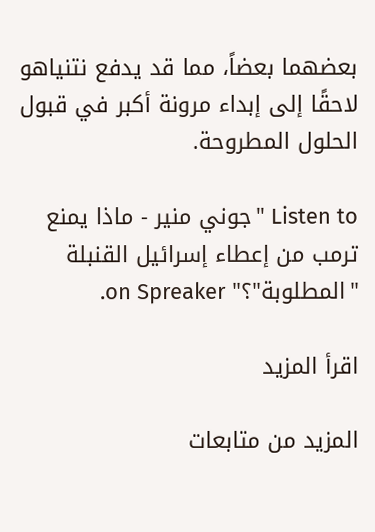بعضهما بعضاً، مما قد يدفع نتنياهو لاحقًا إلى إبداء مرونة أكبر في قبول الحلول المطروحة.

Listen to "جوني منير - ماذا يمنع ترمب من إعطاء إسرائيل القنبلة "المطلوبة"؟" on Spreaker.

اقرأ المزيد

المزيد من متابعات